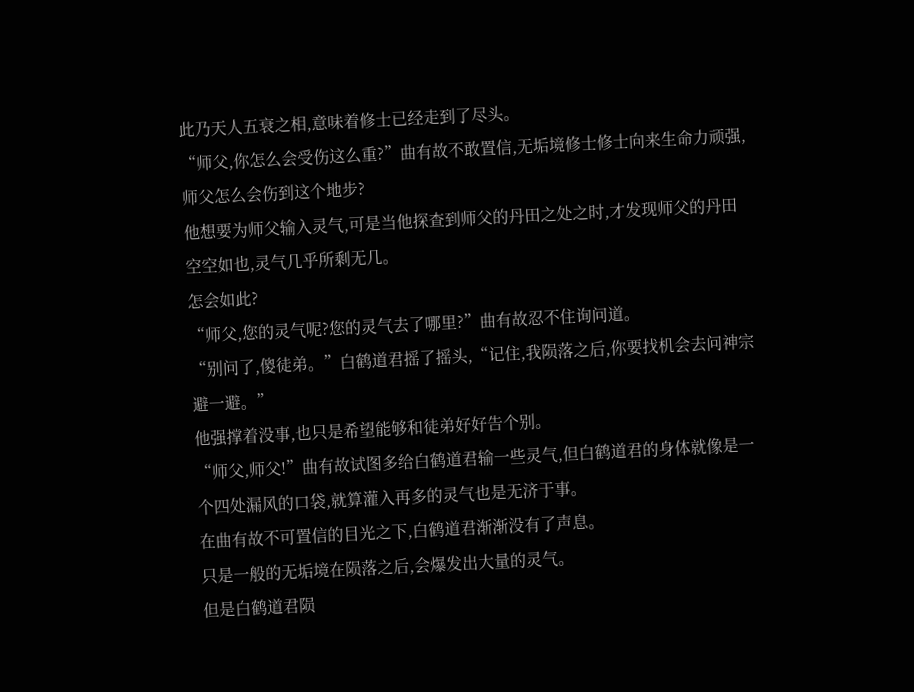此乃天人五衰之相,意味着修士已经走到了尽头。
“师父,你怎么会受伤这么重?”曲有故不敢置信,无垢境修士修士向来生命力顽强,师父怎么会伤到这个地步?
他想要为师父输入灵气,可是当他探查到师父的丹田之处之时,才发现师父的丹田空空如也,灵气几乎所剩无几。
怎会如此?
“师父,您的灵气呢?您的灵气去了哪里?”曲有故忍不住询问道。
“别问了,傻徒弟。”白鹤道君摇了摇头,“记住,我陨落之后,你要找机会去问神宗避一避。”
他强撑着没事,也只是希望能够和徒弟好好告个别。
“师父,师父!”曲有故试图多给白鹤道君输一些灵气,但白鹤道君的身体就像是一个四处漏风的口袋,就算灌入再多的灵气也是无济于事。
在曲有故不可置信的目光之下,白鹤道君渐渐没有了声息。
只是一般的无垢境在陨落之后,会爆发出大量的灵气。
但是白鹤道君陨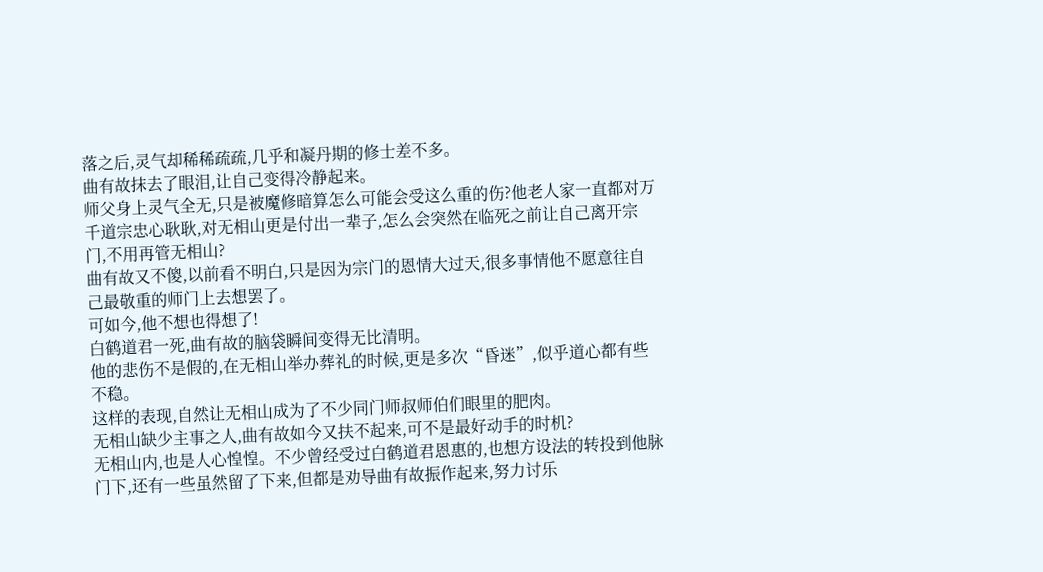落之后,灵气却稀稀疏疏,几乎和凝丹期的修士差不多。
曲有故抹去了眼泪,让自己变得冷静起来。
师父身上灵气全无,只是被魔修暗算怎么可能会受这么重的伤?他老人家一直都对万千道宗忠心耿耿,对无相山更是付出一辈子,怎么会突然在临死之前让自己离开宗门,不用再管无相山?
曲有故又不傻,以前看不明白,只是因为宗门的恩情大过天,很多事情他不愿意往自己最敬重的师门上去想罢了。
可如今,他不想也得想了!
白鹤道君一死,曲有故的脑袋瞬间变得无比清明。
他的悲伤不是假的,在无相山举办葬礼的时候,更是多次“昏迷”,似乎道心都有些不稳。
这样的表现,自然让无相山成为了不少同门师叔师伯们眼里的肥肉。
无相山缺少主事之人,曲有故如今又扶不起来,可不是最好动手的时机?
无相山内,也是人心惶惶。不少曾经受过白鹤道君恩惠的,也想方设法的转投到他脉门下,还有一些虽然留了下来,但都是劝导曲有故振作起来,努力讨乐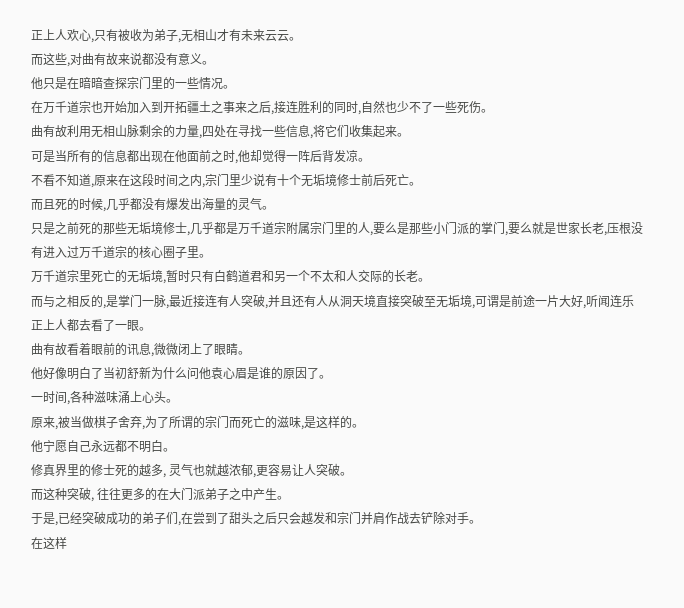正上人欢心,只有被收为弟子,无相山才有未来云云。
而这些,对曲有故来说都没有意义。
他只是在暗暗查探宗门里的一些情况。
在万千道宗也开始加入到开拓疆土之事来之后,接连胜利的同时,自然也少不了一些死伤。
曲有故利用无相山脉剩余的力量,四处在寻找一些信息,将它们收集起来。
可是当所有的信息都出现在他面前之时,他却觉得一阵后背发凉。
不看不知道,原来在这段时间之内,宗门里少说有十个无垢境修士前后死亡。
而且死的时候,几乎都没有爆发出海量的灵气。
只是之前死的那些无垢境修士,几乎都是万千道宗附属宗门里的人,要么是那些小门派的掌门,要么就是世家长老,压根没有进入过万千道宗的核心圈子里。
万千道宗里死亡的无垢境,暂时只有白鹤道君和另一个不太和人交际的长老。
而与之相反的,是掌门一脉,最近接连有人突破,并且还有人从洞天境直接突破至无垢境,可谓是前途一片大好,听闻连乐正上人都去看了一眼。
曲有故看着眼前的讯息,微微闭上了眼睛。
他好像明白了当初舒新为什么问他袁心眉是谁的原因了。
一时间,各种滋味涌上心头。
原来,被当做棋子舍弃,为了所谓的宗门而死亡的滋味,是这样的。
他宁愿自己永远都不明白。
修真界里的修士死的越多, 灵气也就越浓郁,更容易让人突破。
而这种突破, 往往更多的在大门派弟子之中产生。
于是,已经突破成功的弟子们,在尝到了甜头之后只会越发和宗门并肩作战去铲除对手。
在这样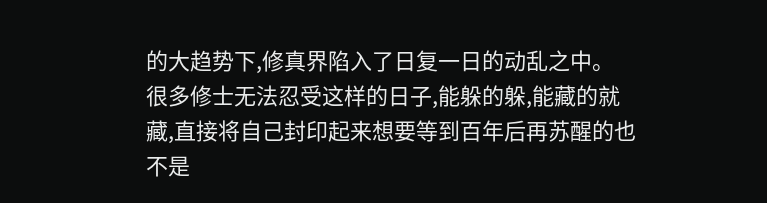的大趋势下,修真界陷入了日复一日的动乱之中。
很多修士无法忍受这样的日子,能躲的躲,能藏的就藏,直接将自己封印起来想要等到百年后再苏醒的也不是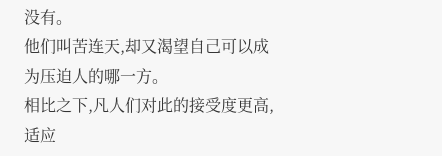没有。
他们叫苦连天,却又渴望自己可以成为压迫人的哪一方。
相比之下,凡人们对此的接受度更高,适应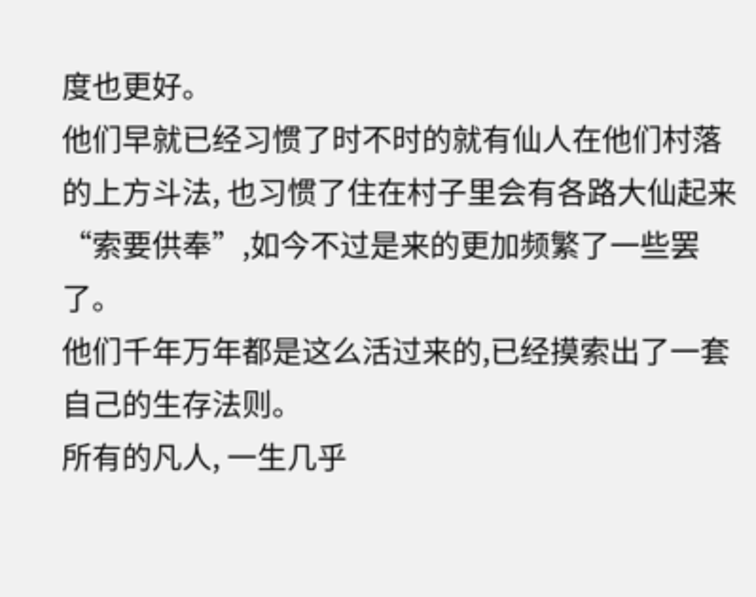度也更好。
他们早就已经习惯了时不时的就有仙人在他们村落的上方斗法, 也习惯了住在村子里会有各路大仙起来“索要供奉”,如今不过是来的更加频繁了一些罢了。
他们千年万年都是这么活过来的,已经摸索出了一套自己的生存法则。
所有的凡人, 一生几乎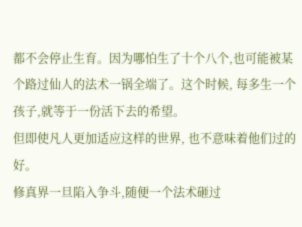都不会停止生育。因为哪怕生了十个八个,也可能被某个路过仙人的法术一锅全端了。这个时候, 每多生一个孩子,就等于一份活下去的希望。
但即使凡人更加适应这样的世界, 也不意味着他们过的好。
修真界一旦陷入争斗,随便一个法术砸过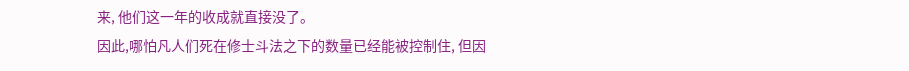来, 他们这一年的收成就直接没了。
因此,哪怕凡人们死在修士斗法之下的数量已经能被控制住, 但因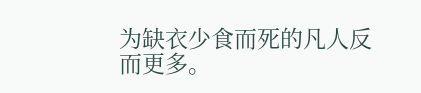为缺衣少食而死的凡人反而更多。